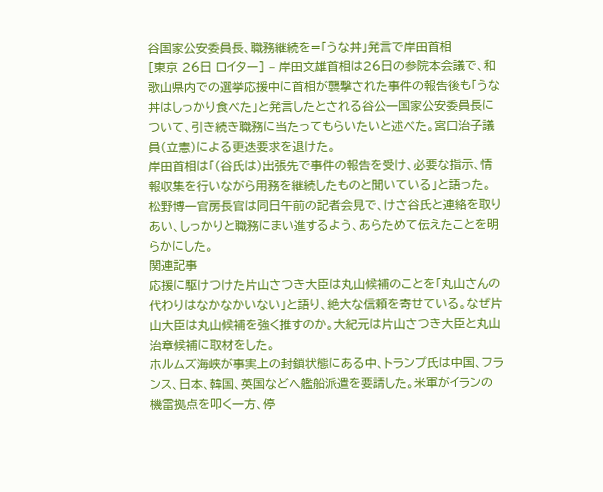谷国家公安委員長、職務継続を=「うな丼」発言で岸田首相
[東京 26日 ロイター] – 岸田文雄首相は26日の参院本会議で、和歌山県内での選挙応援中に首相が襲撃された事件の報告後も「うな丼はしっかり食べた」と発言したとされる谷公一国家公安委員長について、引き続き職務に当たってもらいたいと述べた。宮口治子議員(立憲)による更迭要求を退けた。
岸田首相は「(谷氏は)出張先で事件の報告を受け、必要な指示、情報収集を行いながら用務を継続したものと聞いている」と語った。
松野博一官房長官は同日午前の記者会見で、けさ谷氏と連絡を取りあい、しっかりと職務にまい進するよう、あらためて伝えたことを明らかにした。
関連記事
応援に駆けつけた片山さつき大臣は丸山候補のことを「丸山さんの代わりはなかなかいない」と語り、絶大な信頼を寄せている。なぜ片山大臣は丸山候補を強く推すのか。大紀元は片山さつき大臣と丸山治章候補に取材をした。
ホルムズ海峡が事実上の封鎖状態にある中、トランプ氏は中国、フランス、日本、韓国、英国などへ艦船派遣を要請した。米軍がイランの機雷拠点を叩く一方、停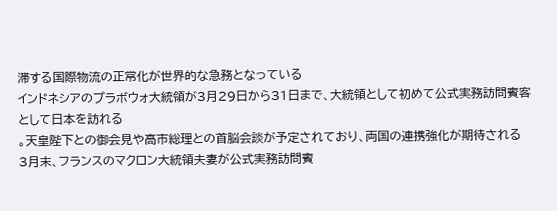滞する国際物流の正常化が世界的な急務となっている
インドネシアのプラボウォ大統領が3月29日から31日まで、大統領として初めて公式実務訪問賓客として日本を訪れる
。天皇陛下との御会見や高市総理との首脳会談が予定されており、両国の連携強化が期待される
3月末、フランスのマクロン大統領夫妻が公式実務訪問賓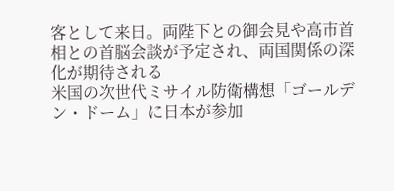客として来日。両陛下との御会見や高市首相との首脳会談が予定され、両国関係の深化が期待される
米国の次世代ミサイル防衛構想「ゴールデン・ドーム」に日本が参加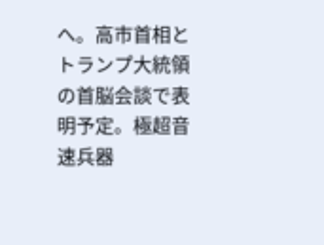へ。高市首相とトランプ大統領の首脳会談で表明予定。極超音速兵器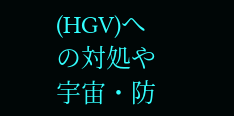(HGV)への対処や宇宙・防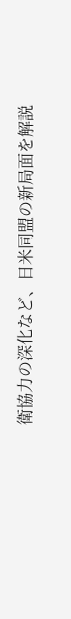衛協力の深化など、日米同盟の新局面を解説